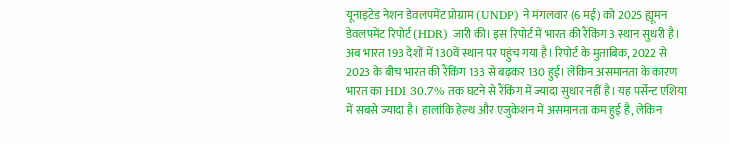यूनाइटेड नेशन डेवलपमेंट प्रोग्राम (UNDP) ने मंगलवार (6 मई) को 2025 ह्यूमन डेवलपमेंट रिपोर्ट (HDR) जारी की। इस रिपोर्ट में भारत की रैंकिंग 3 स्थान सुधरी है। अब भारत 193 देशों में 130वें स्थान पर पहुंच गया है। रिपोर्ट के मुताबिक, 2022 से 2023 के बीच भारत की रैंकिंग 133 से बढ़कर 130 हुई। लेकिन असमानता के कारण भारत का HDI 30.7% तक घटने से रैंकिंग में ज्यादा सुधार नहीं है। यह पर्सेन्ट एशिया में सबसे ज्यादा है। हालांकि हेल्थ और एजुकेशन में असमानता कम हुई है, लेकिन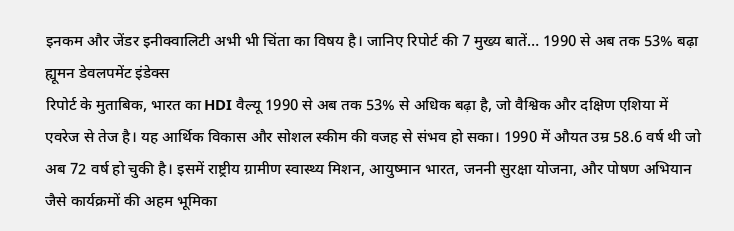इनकम और जेंडर इनीक्वालिटी अभी भी चिंता का विषय है। जानिए रिपोर्ट की 7 मुख्य बातें… 1990 से अब तक 53% बढ़ा ह्यूमन डेवलपमेंट इंडेक्स
रिपोर्ट के मुताबिक, भारत का HDI वैल्यू 1990 से अब तक 53% से अधिक बढ़ा है, जो वैश्विक और दक्षिण एशिया में एवरेज से तेज है। यह आर्थिक विकास और सोशल स्कीम की वजह से संभव हो सका। 1990 में औयत उम्र 58.6 वर्ष थी जो अब 72 वर्ष हो चुकी है। इसमें राष्ट्रीय ग्रामीण स्वास्थ्य मिशन, आयुष्मान भारत, जननी सुरक्षा योजना, और पोषण अभियान जैसे कार्यक्रमों की अहम भूमिका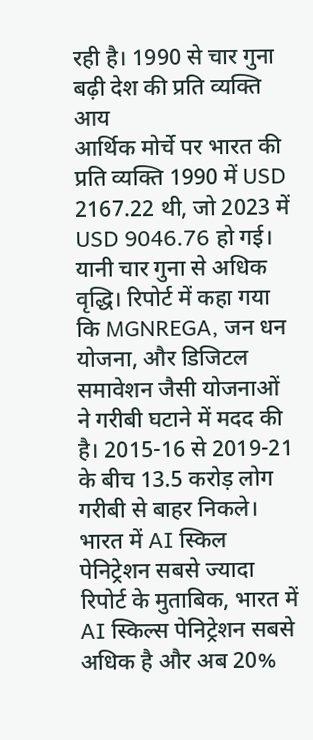रही है। 1990 से चार गुना बढ़ी देश की प्रति व्यक्ति आय
आर्थिक मोर्चे पर भारत की प्रति व्यक्ति 1990 में USD 2167.22 थी, जो 2023 में USD 9046.76 हो गई। यानी चार गुना से अधिक वृद्धि। रिपोर्ट में कहा गया कि MGNREGA, जन धन योजना, और डिजिटल समावेशन जैसी योजनाओं ने गरीबी घटाने में मदद की है। 2015-16 से 2019-21 के बीच 13.5 करोड़ लोग गरीबी से बाहर निकले। भारत में AI स्किल पेनिट्रेशन सबसे ज्यादा
रिपोर्ट के मुताबिक, भारत में AI स्किल्स पेनिट्रेशन सबसे अधिक है और अब 20%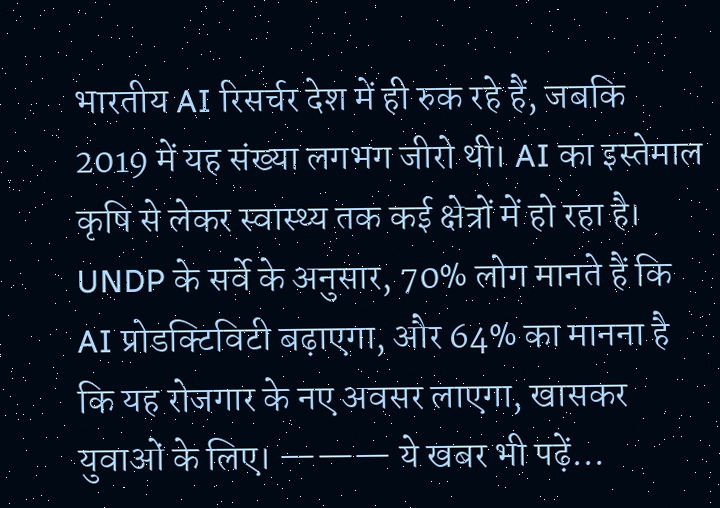भारतीय AI रिसर्चर देश में ही रुक रहे हैं, जबकि 2019 में यह संख्या लगभग जीरो थी। AI का इस्तेमाल कृषि से लेकर स्वास्थ्य तक कई क्षेत्रों में हो रहा है। UNDP के सर्वे के अनुसार, 70% लोग मानते हैं कि AI प्रोडक्टिविटी बढ़ाएगा, और 64% का मानना है कि यह रोजगार के नए अवसर लाएगा, खासकर युवाओं के लिए। ——— ये खबर भी पढ़ें…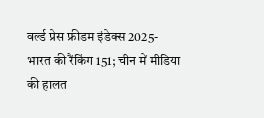वर्ल्ड प्रेस फ्रीडम इंडेक्स 2025- भारत की रैंकिंग 151; चीन में मीडिया की हालत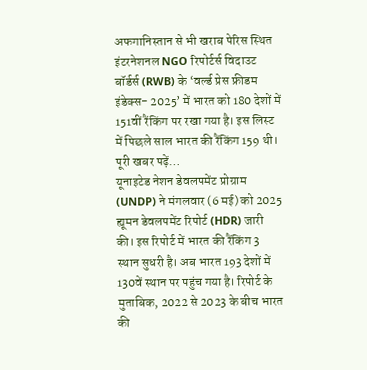अफगानिस्तान से भी खराब पेरिस स्थित इंटरनेशनल NGO रिपोर्टर्स विदाउट बॉर्डर्स (RWB) के ‘वर्ल्ड प्रेस फ्रीडम इंडेक्स- 2025’ में भारत को 180 देशों में 151वीं रैंकिंग पर रखा गया है। इस लिस्ट में पिछले साल भारत की रैंकिंग 159 थी। पूरी खबर पढ़ें…
यूनाइटेड नेशन डेवलपमेंट प्रोग्राम (UNDP) ने मंगलवार (6 मई) को 2025 ह्यूमन डेवलपमेंट रिपोर्ट (HDR) जारी की। इस रिपोर्ट में भारत की रैंकिंग 3 स्थान सुधरी है। अब भारत 193 देशों में 130वें स्थान पर पहुंच गया है। रिपोर्ट के मुताबिक, 2022 से 2023 के बीच भारत की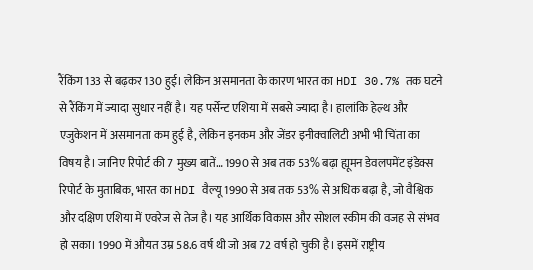रैंकिंग 133 से बढ़कर 130 हुई। लेकिन असमानता के कारण भारत का HDI 30.7% तक घटने से रैंकिंग में ज्यादा सुधार नहीं है। यह पर्सेन्ट एशिया में सबसे ज्यादा है। हालांकि हेल्थ और एजुकेशन में असमानता कम हुई है, लेकिन इनकम और जेंडर इनीक्वालिटी अभी भी चिंता का विषय है। जानिए रिपोर्ट की 7 मुख्य बातें… 1990 से अब तक 53% बढ़ा ह्यूमन डेवलपमेंट इंडेक्स
रिपोर्ट के मुताबिक, भारत का HDI वैल्यू 1990 से अब तक 53% से अधिक बढ़ा है, जो वैश्विक और दक्षिण एशिया में एवरेज से तेज है। यह आर्थिक विकास और सोशल स्कीम की वजह से संभव हो सका। 1990 में औयत उम्र 58.6 वर्ष थी जो अब 72 वर्ष हो चुकी है। इसमें राष्ट्रीय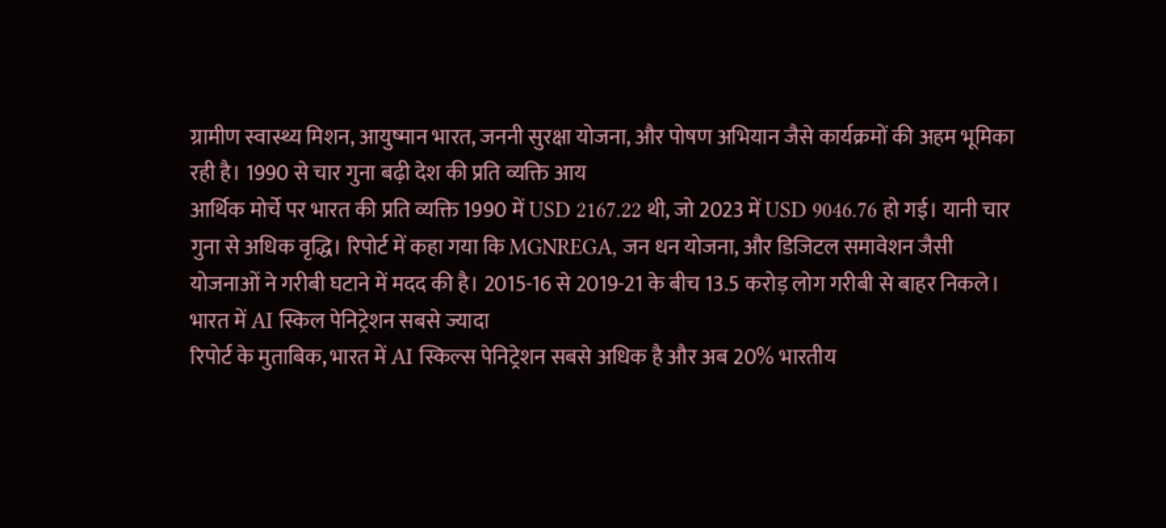ग्रामीण स्वास्थ्य मिशन, आयुष्मान भारत, जननी सुरक्षा योजना, और पोषण अभियान जैसे कार्यक्रमों की अहम भूमिका रही है। 1990 से चार गुना बढ़ी देश की प्रति व्यक्ति आय
आर्थिक मोर्चे पर भारत की प्रति व्यक्ति 1990 में USD 2167.22 थी, जो 2023 में USD 9046.76 हो गई। यानी चार गुना से अधिक वृद्धि। रिपोर्ट में कहा गया कि MGNREGA, जन धन योजना, और डिजिटल समावेशन जैसी योजनाओं ने गरीबी घटाने में मदद की है। 2015-16 से 2019-21 के बीच 13.5 करोड़ लोग गरीबी से बाहर निकले। भारत में AI स्किल पेनिट्रेशन सबसे ज्यादा
रिपोर्ट के मुताबिक, भारत में AI स्किल्स पेनिट्रेशन सबसे अधिक है और अब 20% भारतीय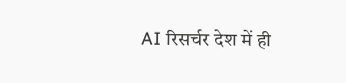AI रिसर्चर देश में ही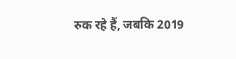रुक रहे हैं, जबकि 2019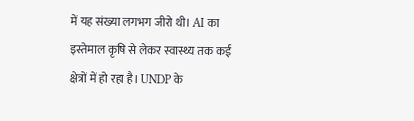में यह संख्या लगभग जीरो थी। AI का इस्तेमाल कृषि से लेकर स्वास्थ्य तक कई क्षेत्रों में हो रहा है। UNDP के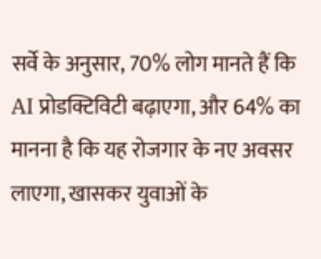सर्वे के अनुसार, 70% लोग मानते हैं कि AI प्रोडक्टिविटी बढ़ाएगा, और 64% का मानना है कि यह रोजगार के नए अवसर लाएगा, खासकर युवाओं के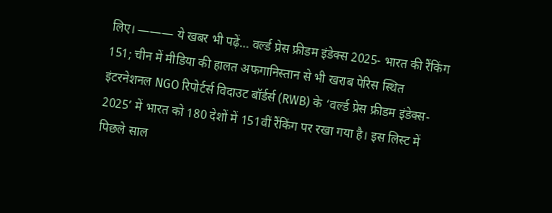लिए। ——— ये खबर भी पढ़ें… वर्ल्ड प्रेस फ्रीडम इंडेक्स 2025- भारत की रैंकिंग 151; चीन में मीडिया की हालत अफगानिस्तान से भी खराब पेरिस स्थित इंटरनेशनल NGO रिपोर्टर्स विदाउट बॉर्डर्स (RWB) के ‘वर्ल्ड प्रेस फ्रीडम इंडेक्स- 2025’ में भारत को 180 देशों में 151वीं रैंकिंग पर रखा गया है। इस लिस्ट में पिछले साल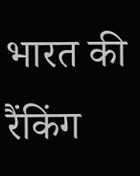भारत की रैंकिंग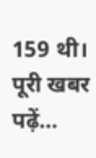159 थी। पूरी खबर पढ़ें…